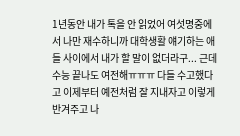1년동안 내가 톡을 안 읽었어 여섯명중에서 나만 재수하니까 대학생활 얘기하는 애들 사이에서 내가 할 말이 없더라구... 근데 수능 끝나도 여전해ㅠㅠㅠ 다들 수고했다고 이제부터 예전처럼 잘 지내자고 이렇게 반겨주고 나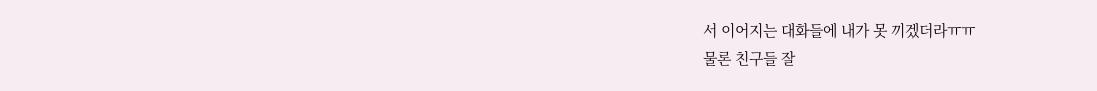서 이어지는 대화들에 내가 못 끼겠더라ㅠㅠ
물론 친구들 잘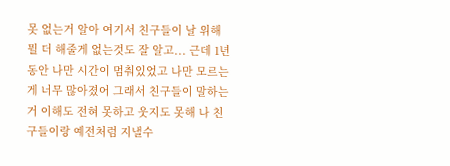못 없는거 알아 여기서 친구들이 날 위해 뭘 더 해줄게 없는것도 잘 알고... 근데 1년동안 나만 시간이 멈춰있었고 나만 모르는 게 너무 많아졌어 그래서 친구들이 말하는거 이해도 전혀 못하고 웃지도 못해 나 친구들이랑 예전처럼 지낼수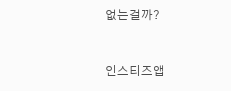없는걸까?


인스티즈앱